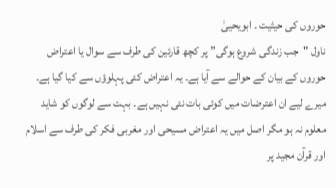حوروں کی حیثیت ۔ ابویحییٰ
ناول "جب زندگی شروع ہوگی” پر کچھ قارئین کی طرف سے سوال یا اعتراض حوروں کے بیان کے حوالے سے آیا ہے۔ یہ اعتراض کئی پہلوؤں سے کیا گیا ہے۔ میرے لیے ان اعترضات میں کوئی بات نئی نہیں ہے۔ بہت سے لوگوں کو شاید معلوم نہ ہو مگر اصل میں یہ اعتراض مسیحی اور مغربی فکر کی طرف سے اسلام اور قرآن مجید پر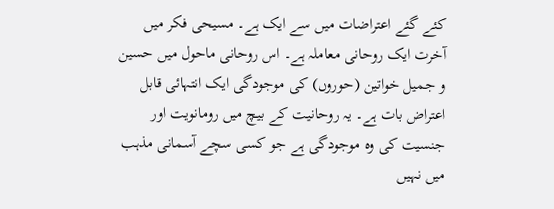کئے گئے اعتراضات میں سے ایک ہے۔ مسیحی فکر میں آخرت ایک روحانی معاملہ ہے۔ اس روحانی ماحول میں حسین و جمیل خواتین (حوروں) کی موجودگی ایک انتہائی قابل اعتراض بات ہے۔ یہ روحانیت کے بیچ میں رومانویت اور جنسیت کی وہ موجودگی ہے جو کسی سچے آسمانی مذہب میں نہیں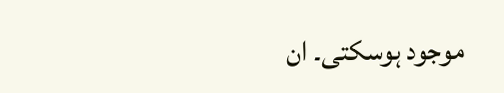موجود ہوسکتی۔ ان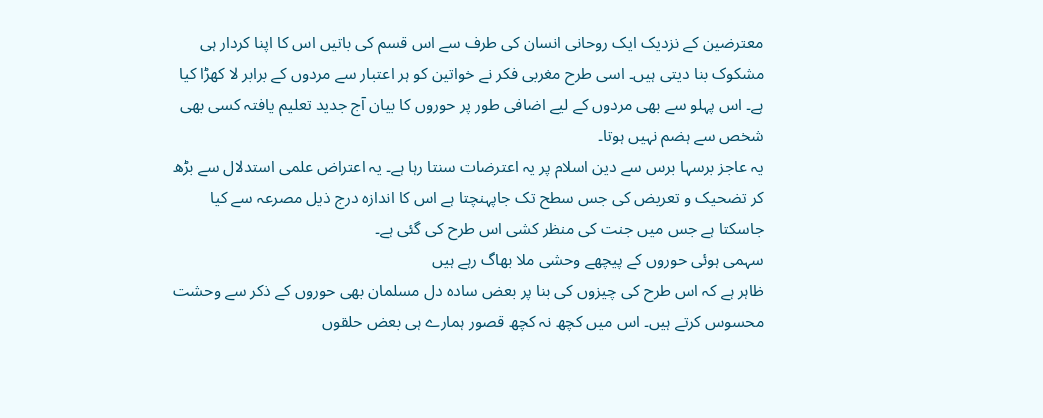معترضین کے نزدیک ایک روحانی انسان کی طرف سے اس قسم کی باتیں اس کا اپنا کردار ہی مشکوک بنا دیتی ہیں۔ اسی طرح مغربی فکر نے خواتین کو ہر اعتبار سے مردوں کے برابر لا کھڑا کیا ہے۔ اس پہلو سے بھی مردوں کے لیے اضافی طور پر حوروں کا بیان آج جدید تعلیم یافتہ کسی بھی شخص سے ہضم نہیں ہوتا۔
یہ عاجز برسہا برس سے دین اسلام پر یہ اعترضات سنتا رہا ہے۔ یہ اعتراض علمی استدلال سے بڑھ کر تضحیک و تعریض کی جس سطح تک جاپہنچتا ہے اس کا اندازہ درج ذیل مصرعہ سے کیا جاسکتا ہے جس میں جنت کی منظر کشی اس طرح کی گئی ہے۔
سہمی ہوئی حوروں کے پیچھے وحشی ملا بھاگ رہے ہیں
ظاہر ہے کہ اس طرح کی چیزوں کی بنا پر بعض سادہ دل مسلمان بھی حوروں کے ذکر سے وحشت محسوس کرتے ہیں۔ اس میں کچھ نہ کچھ قصور ہمارے ہی بعض حلقوں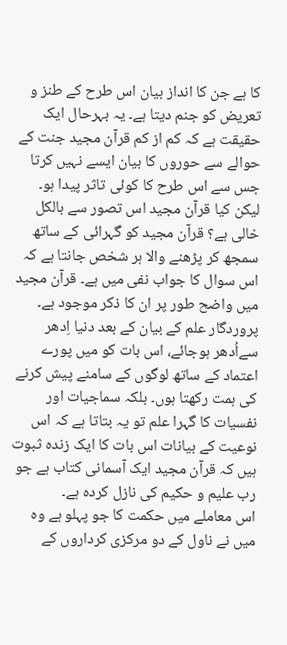کا ہے جن کا انداز بیان اس طرح کے طنز و تعریض کو جنم دیتا ہے۔ یہ بہرحال ایک حقیقت ہے کہ کم از کم قرآن مجید جنت کے حوالے سے حوروں کا بیان ایسے نہیں کرتا جس سے اس طرح کا کوئی تاثر پیدا ہو۔ لیکن کیا قرآن مجید اس تصور سے بالکل خالی ہے؟ قرآن مجید کو گہرائی کے ساتھ سمجھ کر پڑھنے والا ہر شخص جانتا ہے کہ اس سوال کا جواب نفی میں ہے۔ قرآن مجید میں واضح طور پر ان کا ذکر موجود ہے۔ پروردگار علم کے بیان کے بعد دنیا اِدھر سےاُدھر ہوجائے، اس بات کو میں پورے اعتماد کے ساتھ لوگوں کے سامنے پیش کرنے کی ہمت رکھتا ہوں۔ بلکہ سماجیات اور نفسیات کا گہرا علم تو یہ بتاتا ہے کہ اس نوعیت کے بیانات اس بات کا ایک زندہ ثبوت ہیں کہ قرآن مجید ایک آسمانی کتاب ہے جو رب علیم و حکیم کی نازل کردہ ہے۔
اس معاملے میں حکمت کا جو پہلو ہے وہ میں نے ناول کے دو مرکزی کرداروں کے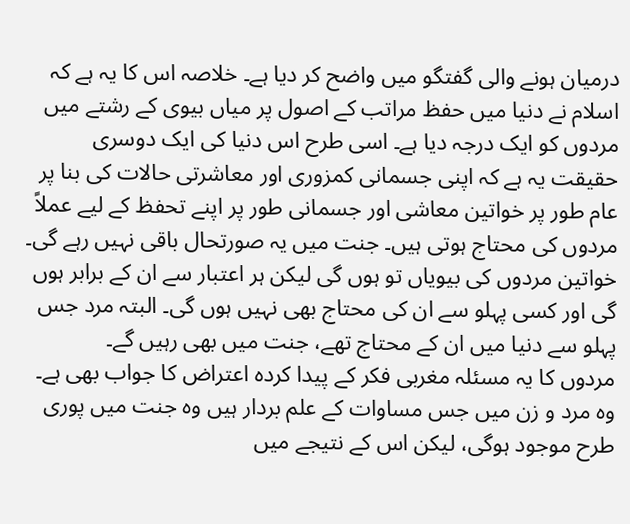درمیان ہونے والی گفتگو میں واضح کر دیا ہے۔ خلاصہ اس کا یہ ہے کہ اسلام نے دنیا میں حفظ مراتب کے اصول پر میاں بیوی کے رشتے میں مردوں کو ایک درجہ دیا ہے۔ اسی طرح اس دنیا کی ایک دوسری حقیقت یہ ہے کہ اپنی جسمانی کمزوری اور معاشرتی حالات کی بنا پر عام طور پر خواتین معاشی اور جسمانی طور پر اپنے تحفظ کے لیے عملاً مردوں کی محتاج ہوتی ہیں۔ جنت میں یہ صورتحال باقی نہیں رہے گی۔ خواتین مردوں کی بیویاں تو ہوں گی لیکن ہر اعتبار سے ان کے برابر ہوں گی اور کسی پہلو سے ان کی محتاج بھی نہیں ہوں گی۔ البتہ مرد جس پہلو سے دنیا میں ان کے محتاج تھے، جنت میں بھی رہیں گے۔
مردوں کا یہ مسئلہ مغربی فکر کے پیدا کردہ اعتراض کا جواب بھی ہے۔ وہ مرد و زن میں جس مساوات کے علم بردار ہیں وہ جنت میں پوری طرح موجود ہوگی، لیکن اس کے نتیجے میں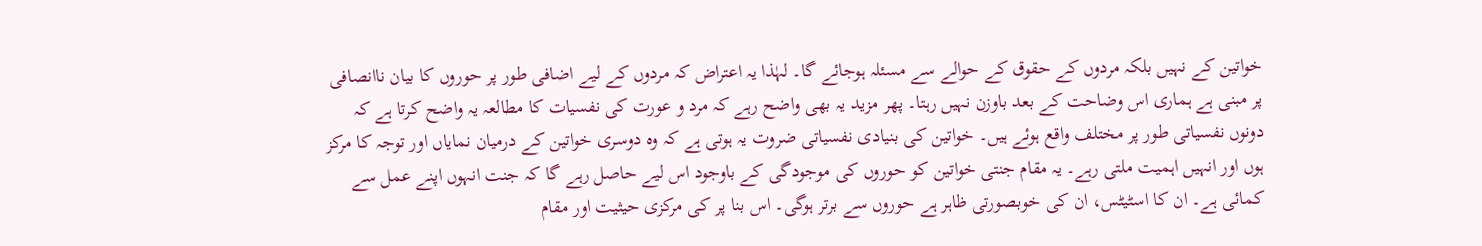خواتین کے نہیں بلکہ مردوں کے حقوق کے حوالے سے مسئلہ ہوجائے گا۔ لہٰذا یہ اعتراض کہ مردوں کے لیے اضافی طور پر حوروں کا بیان ناانصافی پر مبنی ہے ہماری اس وضاحت کے بعد باوزن نہیں رہتا۔ پھر مزید یہ بھی واضح رہے کہ مرد و عورت کی نفسیات کا مطالعہ یہ واضح کرتا ہے کہ دونوں نفسیاتی طور پر مختلف واقع ہوئے ہیں۔ خواتین کی بنیادی نفسیاتی ضروت یہ ہوتی ہے کہ وہ دوسری خواتین کے درمیان نمایاں اور توجہ کا مرکز ہوں اور انہیں اہمیت ملتی رہے۔ یہ مقام جنتی خواتین کو حوروں کی موجودگی کے باوجود اس لیے حاصل رہے گا کہ جنت انہوں اپنے عمل سے کمائی ہے۔ ان کا اسٹیٹس، ان کی خوبصورتی ظاہر ہے حوروں سے برتر ہوگی۔ اس بنا پر کی مرکزی حیثیت اور مقام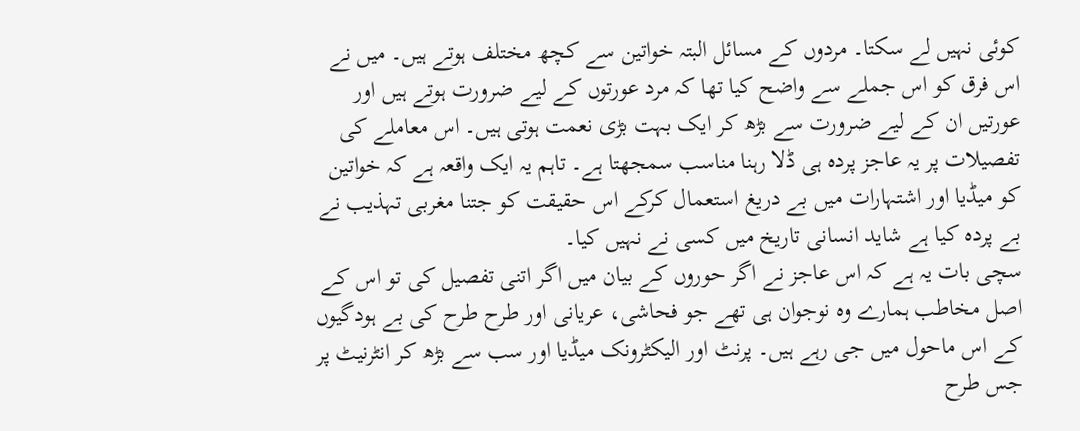کوئی نہیں لے سکتا۔ مردوں کے مسائل البتہ خواتین سے کچھ مختلف ہوتے ہیں۔ میں نے اس فرق کو اس جملے سے واضح کیا تھا کہ مرد عورتوں کے لیے ضرورت ہوتے ہیں اور عورتیں ان کے لیے ضرورت سے بڑھ کر ایک بہت بڑی نعمت ہوتی ہیں۔ اس معاملے کی تفصیلات پر یہ عاجز پردہ ہی ڈلا رہنا مناسب سمجھتا ہے۔ تاہم یہ ایک واقعہ ہے کہ خواتین کو میڈیا اور اشتہارات میں بے دریغ استعمال کرکے اس حقیقت کو جتنا مغربی تہذیب نے بے پردہ کیا ہے شاید انسانی تاریخ میں کسی نے نہیں کیا۔
سچی بات یہ ہے کہ اس عاجز نے اگر حوروں کے بیان میں اگر اتنی تفصیل کی تو اس کے اصل مخاطب ہمارے وہ نوجوان ہی تھے جو فحاشی، عریانی اور طرح طرح کی بے ہودگیوں کے اس ماحول میں جی رہے ہیں۔ پرنٹ اور الیکٹرونک میڈیا اور سب سے بڑھ کر انٹرنیٹ پر جس طرح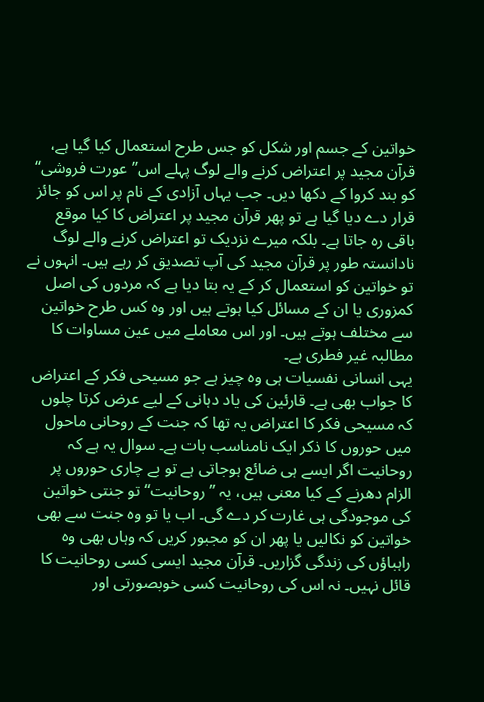خواتین کے جسم اور شکل کو جس طرح استعمال کیا گیا ہے، قرآن مجید پر اعتراض کرنے والے لوگ پہلے اس’’عورت فروشی‘‘ کو بند کروا کے دکھا دیں۔ جب یہاں آزادی کے نام پر اس کو جائز قرار دے دیا گیا ہے تو پھر قرآن مجید پر اعتراض کا کیا موقع باقی رہ جاتا ہے۔ بلکہ میرے نزدیک تو اعتراض کرنے والے لوگ نادانستہ طور پر قرآن مجید کی آپ تصدیق کر رہے ہیں۔ انہوں نے تو خواتین کو استعمال کر کے یہ بتا دیا ہے کہ مردوں کی اصل کمزوری یا ان کے مسائل کیا ہوتے ہیں اور وہ کس طرح خواتین سے مختلف ہوتے ہیں۔ اور اس معاملے میں عین مساوات کا مطالبہ غیر فطری ہے۔
یہی انسانی نفسیات ہی وہ چیز ہے جو مسیحی فکر کے اعتراض کا جواب بھی ہے۔ قارئین کی یاد دہانی کے لیے عرض کرتا چلوں کہ مسیحی فکر کا اعتراض یہ تھا کہ جنت کے روحانی ماحول میں حوروں کا ذکر ایک نامناسب بات ہے۔ سوال یہ ہے کہ روحانیت اگر ایسے ہی ضائع ہوجاتی ہے تو بے چاری حوروں پر الزام دھرنے کے کیا معنی ہیں، یہ ’’روحانیت‘‘ تو جنتی خواتین کی موجودگی ہی غارت کر دے گی۔ اب یا تو وہ جنت سے بھی خواتین کو نکالیں یا پھر ان کو مجبور کریں کہ وہاں بھی وہ راہباؤں کی زندگی گزاریں۔ قرآن مجید ایسی کسی روحانیت کا قائل نہیں۔ نہ اس کی روحانیت کسی خوبصورتی اور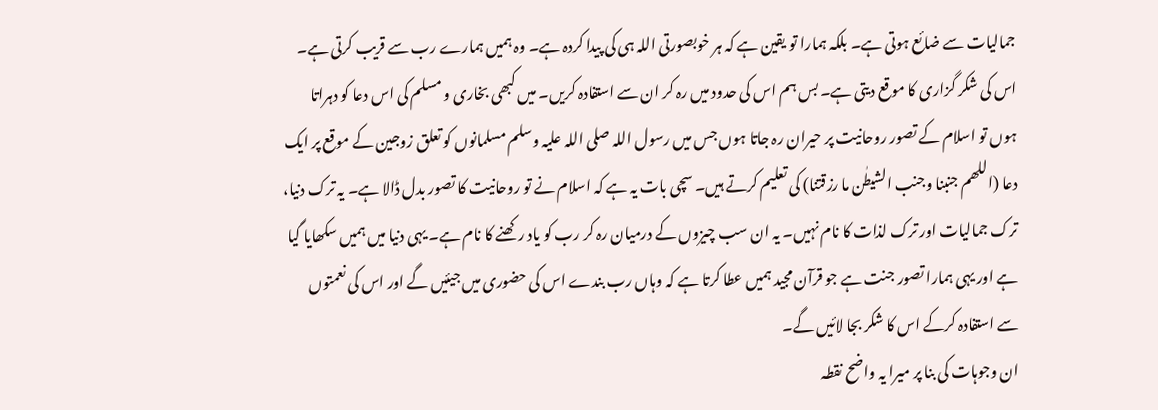جمالیات سے ضائع ہوتی ہے۔ بلکہ ہمارا تو یقین ہے کہ ہر خوبصورتی اللہ ہی کی پیدا کردہ ہے۔ وہ ہمیں ہمارے رب سے قریب کرتی ہے۔ اس کی شکر گزاری کا موقع دیتی ہے۔ بس ہم اس کی حدود میں رہ کر ان سے استفادہ کریں۔ میں کبھی بخاری و مسلم کی اس دعا کو دہراتا ہوں تو اسلام کے تصور روحانیت پر حیران رہ جاتا ہوں جس میں رسول اللہ صلی اللہ علیہ وسلم مسلمانوں کو تعلق زوجین کے موقع پر ایک دعا (اللھم جنبنا وجنب الشیطٰن ما رزقتنا) کی تعلیم کرتے ہیں۔ سچی بات یہ ہے کہ اسلام نے تو روحانیت کا تصور بدل ڈالا ہے۔ یہ ترک دنیا، ترک جمالیات اور ترک لذات کا نام نہیں۔ یہ ان سب چیزوں کے درمیان رہ کر رب کو یاد رکھنے کا نام ہے۔ یہی دنیا میں ہمیں سکھایا گیا ہے اور یہی ہمارا تصور جنت ہے جو قرآن مجید ہمیں عطا کرتا ہے کہ وہاں رب بندے اس کی حضوری میں جیئیں گے اور اس کی نعمتوں سے استفادہ کرکے اس کا شکر بجا لائیں گے۔
ان وجوہات کی بنا پر میرا یہ واضح نقطہ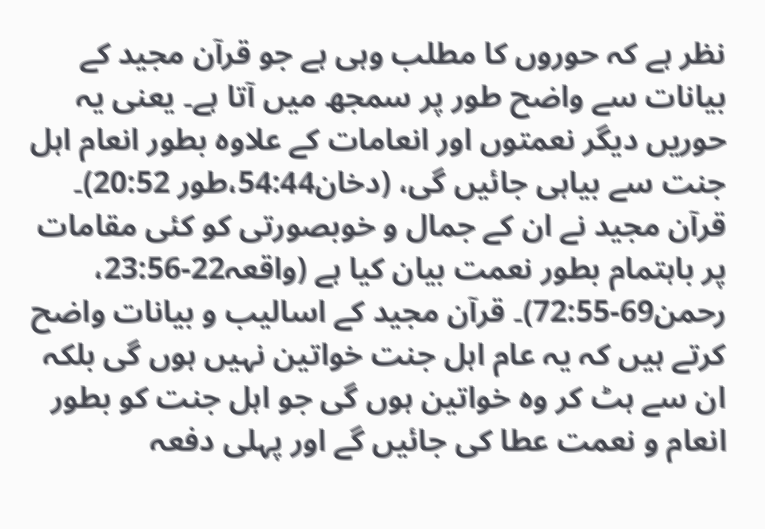نظر ہے کہ حوروں کا مطلب وہی ہے جو قرآن مجید کے بیانات سے واضح طور پر سمجھ میں آتا ہے۔ یعنی یہ حوریں دیگر نعمتوں اور انعامات کے علاوہ بطور انعام اہل جنت سے بیاہی جائیں گی، (دخان54:44،طور 20:52)۔ قرآن مجید نے ان کے جمال و خوبصورتی کو کئی مقامات پر باہتمام بطور نعمت بیان کیا ہے (واقعہ22-23:56، رحمن69-72:55)۔ قرآن مجید کے اسالیب و بیانات واضح کرتے ہیں کہ یہ عام اہل جنت خواتین نہیں ہوں گی بلکہ ان سے ہٹ کر وہ خواتین ہوں گی جو اہل جنت کو بطور انعام و نعمت عطا کی جائیں گے اور پہلی دفعہ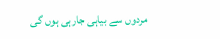مردوں سے بیاہی جارہی ہوں گی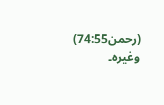(رحمن74:55) وغیرہ۔